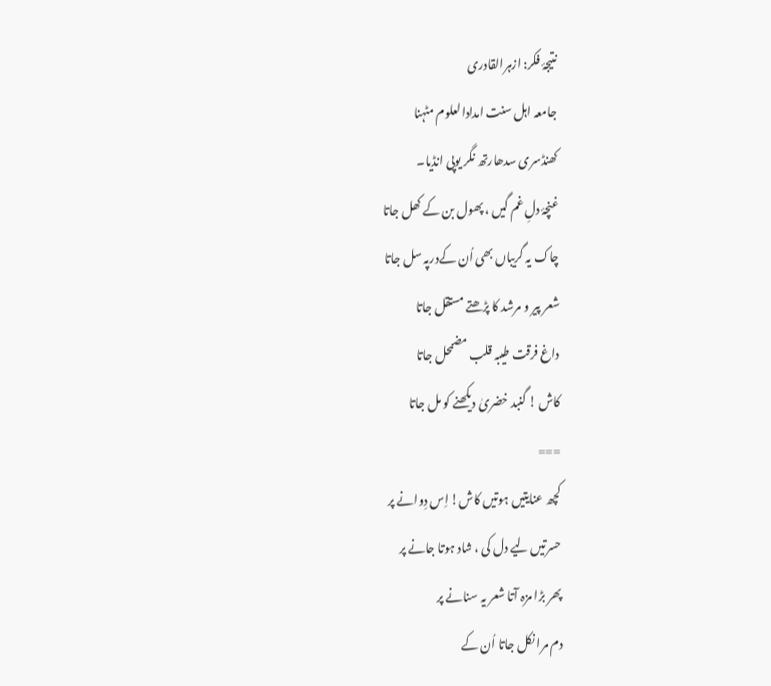نتیجۂ فکر: ازہرالقادری
جامعہ اہل سنت امدادالعلوم مٹہنا
کھنڈسری سدھارتھ نگر یوپی انڈیا۔
غنچۂ دلِ غم گیں ، پھول بن کے کھل جاتا
چاک یہ گریباں بھی اُن کےدرپہ سل جاتا
شعر پیر و مرشد کا پڑھتے مستقل جاتا
داغ فرقت طیبہ قلب مضمحل جاتا
کاش ! گنبد خضریٰ دیکھنے کو مل جاتا
===
کچھ عنایتیں ہوتیں کاش! اِس دِوانے پر
حسرتیں لیے دل کی ، شاد ہوتا جانے پر
پھر بڑا مزہ آتا شعر یہ سنانے پر
دم مرا نکل جاتا اُن کے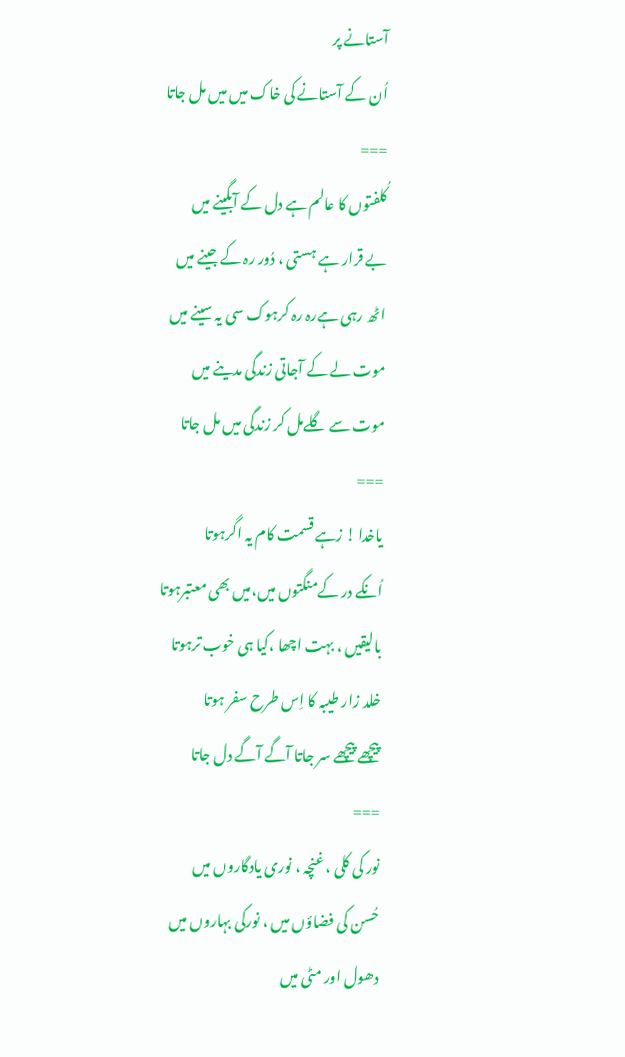آستانے پر
اُن کے آستانے کی خاک میں میں مل جاتا
===
کُلفتوں کا عالم ہے دل کے آبگینے میں
بے قرار ہے ہستی ، دُور رہ کے جینے میں
اٹھ رہی ہےرہ رہ کرہوک سی یہ سینے میں
موت لے کے آجاتی زندگی مدینے میں
موت سے گلےمل کر زندگی میں مل جاتا
===
یاخدا ! زہے قسمت کام یہ اگرہوتا
اُنکے در کےمنگتوں میں،میں بھی معتبرہوتا
بالیقیں ، بہت اچھا ،کیا ہی خوب ترہوتا
خلد زار طیبہ کا اِس طرح سفر ہوتا
پیچھے پیچھے سر جاتا آگے آگے دل جاتا
===
نور کی کلی ، غنچہ ، نوری یادگاروں میں
حُسن کی فضاؤں میں ، نورکی بہاروں میں
دھول اور مٹی میں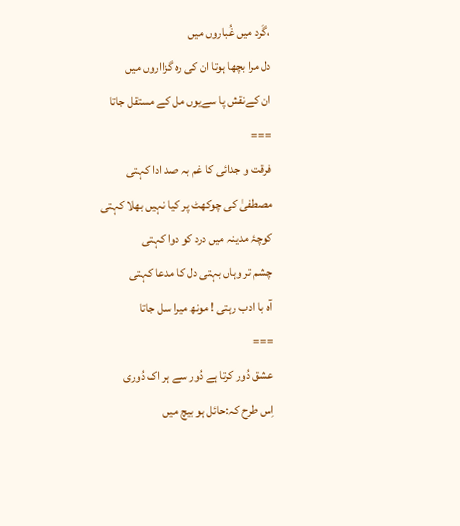،گَرد میں غُباروں میں
دل مرا بچھا ہوتا ان کی رہ گزااروں میں
ان کےنقش پا سےیوں مل کے مستقل جاتا
===
فرقت و جدائی کا غم بہ صد ادا کہتی
مصطفیٰ کی چوکھٹ پر کیا نہیں بھلا کہتی
کوچۂ مدینہ میں درد کو دوا کہتی
چشم تر وہاں بہتی دل کا مدعا کہتی
آہ با ادب رہتی ! مونھ میرا سل جاتا
===
عشق دُور کرتا ہے دُور سے ہر اک دُوری
اِس طرح کہ:حائل ہو بیچ میں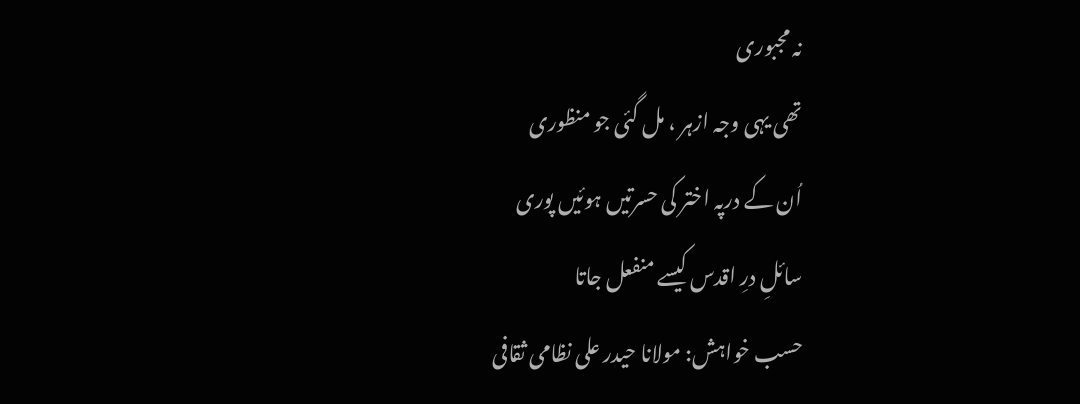نہ مجبوری
تھی یہی وجہ ازہر ، مل گئی جو منظوری
اُن کے درپہ اختر کی حسرتیں ہوئیں پوری
سائلِ درِ اقدس کیسے منفعل جاتا
حسب خواہش: مولانا حیدر علی نظامی ثقافی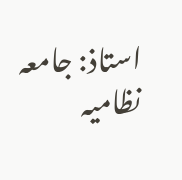استاذ: جامعہ نظامیہ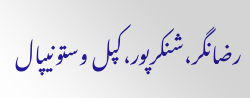رضانگر،شنکرپور،کپل وستونیپال